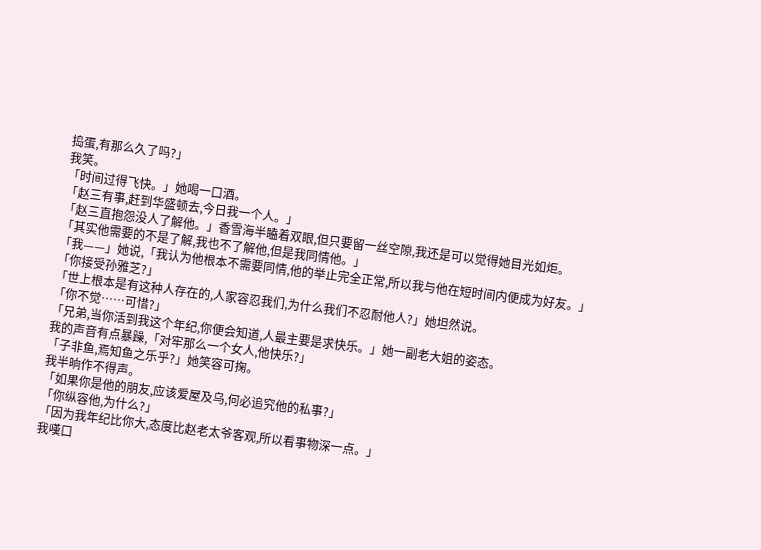捣蛋,有那么久了吗?」
我笑。
「时间过得飞快。」她喝一口酒。
「赵三有事,赶到华盛顿去,今日我一个人。」
「赵三直抱怨没人了解他。」香雪海半瞌着双眼,但只要留一丝空隙,我还是可以觉得她目光如炬。
「其实他需要的不是了解,我也不了解他,但是我同情他。」
「我——」她说,「我认为他根本不需要同情,他的举止完全正常,所以我与他在短时间内便成为好友。」
「你接受孙雅芝?」
「世上根本是有这种人存在的,人家容忍我们,为什么我们不忍耐他人?」她坦然说。
「你不觉……可惜?」
「兄弟,当你活到我这个年纪,你便会知道,人最主要是求快乐。」她一副老大姐的姿态。
我的声音有点暴躁,「对牢那么一个女人,他快乐?」
「子非鱼,焉知鱼之乐乎?」她笑容可掬。
我半晌作不得声。
「如果你是他的朋友,应该爱屋及乌,何必追究他的私事?」
「你纵容他,为什么?」
「因为我年纪比你大,态度比赵老太爷客观,所以看事物深一点。」
我嘆口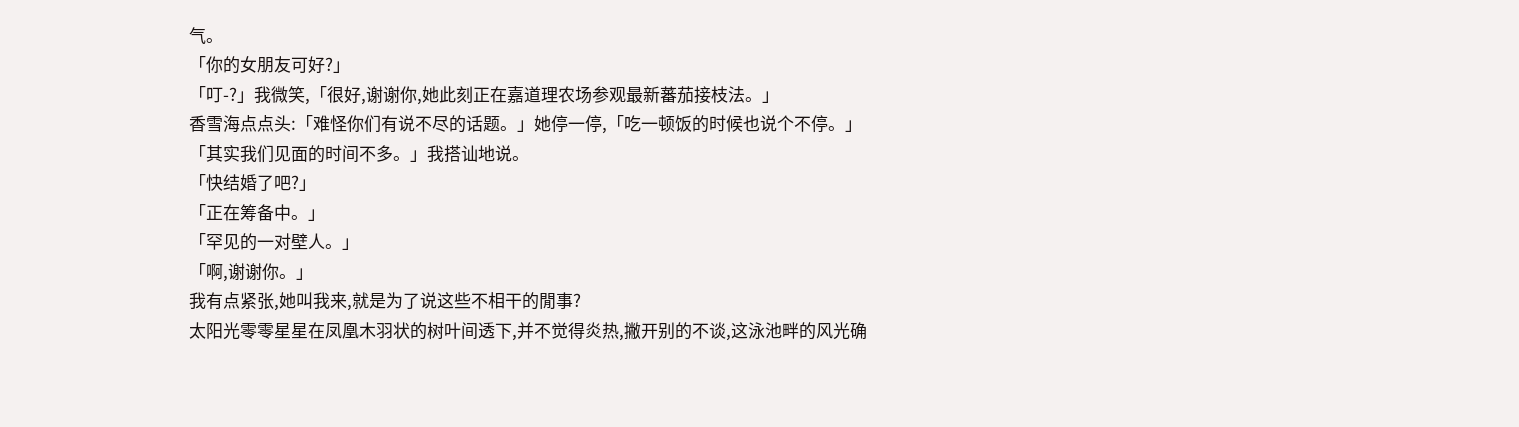气。
「你的女朋友可好?」
「叮-?」我微笑,「很好,谢谢你,她此刻正在嘉道理农场参观最新蕃茄接枝法。」
香雪海点点头:「难怪你们有说不尽的话题。」她停一停,「吃一顿饭的时候也说个不停。」
「其实我们见面的时间不多。」我搭讪地说。
「快结婚了吧?」
「正在筹备中。」
「罕见的一对壁人。」
「啊,谢谢你。」
我有点紧张,她叫我来,就是为了说这些不相干的閒事?
太阳光零零星星在凤凰木羽状的树叶间透下,并不觉得炎热,撇开别的不谈,这泳池畔的风光确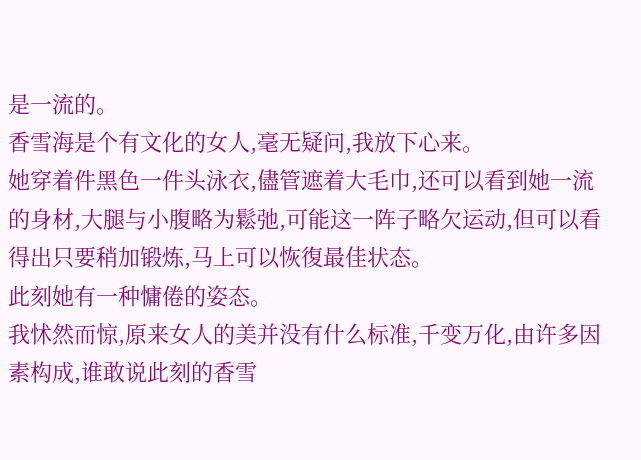是一流的。
香雪海是个有文化的女人,毫无疑问,我放下心来。
她穿着件黑色一件头泳衣,儘管遮着大毛巾,还可以看到她一流的身材,大腿与小腹略为鬆弛,可能这一阵子略欠运动,但可以看得出只要稍加锻炼,马上可以恢復最佳状态。
此刻她有一种慵倦的姿态。
我怵然而惊,原来女人的美并没有什么标准,千变万化,由许多因素构成,谁敢说此刻的香雪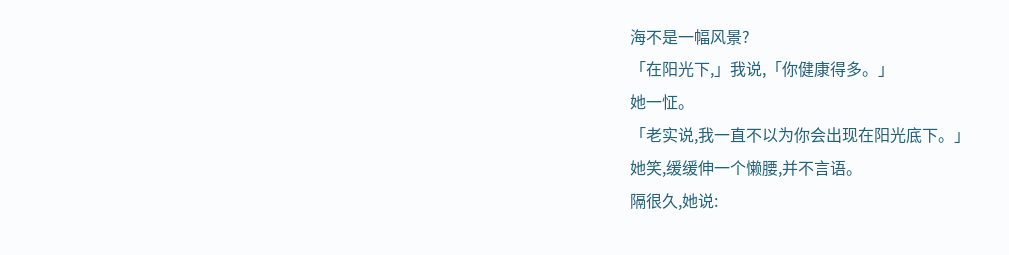海不是一幅风景?
「在阳光下,」我说,「你健康得多。」
她一怔。
「老实说,我一直不以为你会出现在阳光底下。」
她笑,缓缓伸一个懒腰,并不言语。
隔很久,她说: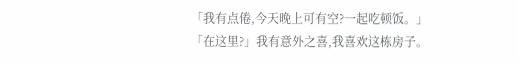「我有点倦,今天晚上可有空?一起吃顿饭。」
「在这里?」我有意外之喜,我喜欢这栋房子。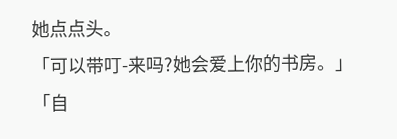她点点头。
「可以带叮-来吗?她会爱上你的书房。」
「自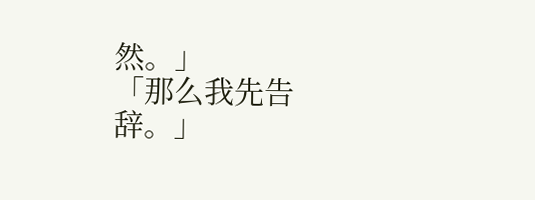然。」
「那么我先告辞。」